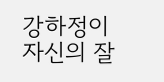강하정이 자신의 잘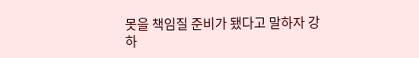못을 책임질 준비가 됐다고 말하자 강하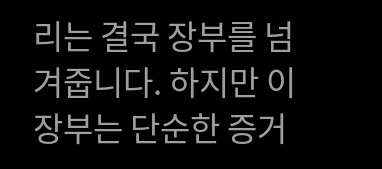리는 결국 장부를 넘겨줍니다. 하지만 이 장부는 단순한 증거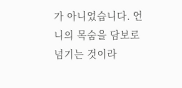가 아니었습니다. 언니의 목숨을 담보로 넘기는 것이라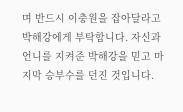며 반드시 이충원을 잡아달라고 박해강에게 부탁합니다. 자신과 언니를 지켜준 박해강을 믿고 마지막 승부수를 던진 것입니다.